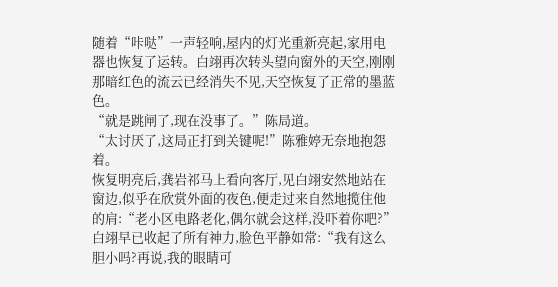随着“咔哒”一声轻响,屋内的灯光重新亮起,家用电器也恢复了运转。白翊再次转头望向窗外的天空,刚刚那暗红色的流云已经消失不见,天空恢复了正常的墨蓝色。
“就是跳闸了,现在没事了。”陈局道。
“太讨厌了,这局正打到关键呢!”陈雅婷无奈地抱怨着。
恢复明亮后,龚岩祁马上看向客厅,见白翊安然地站在窗边,似乎在欣赏外面的夜色,便走过来自然地揽住他的肩:“老小区电路老化,偶尔就会这样,没吓着你吧?”
白翊早已收起了所有神力,脸色平静如常:“我有这么胆小吗?再说,我的眼睛可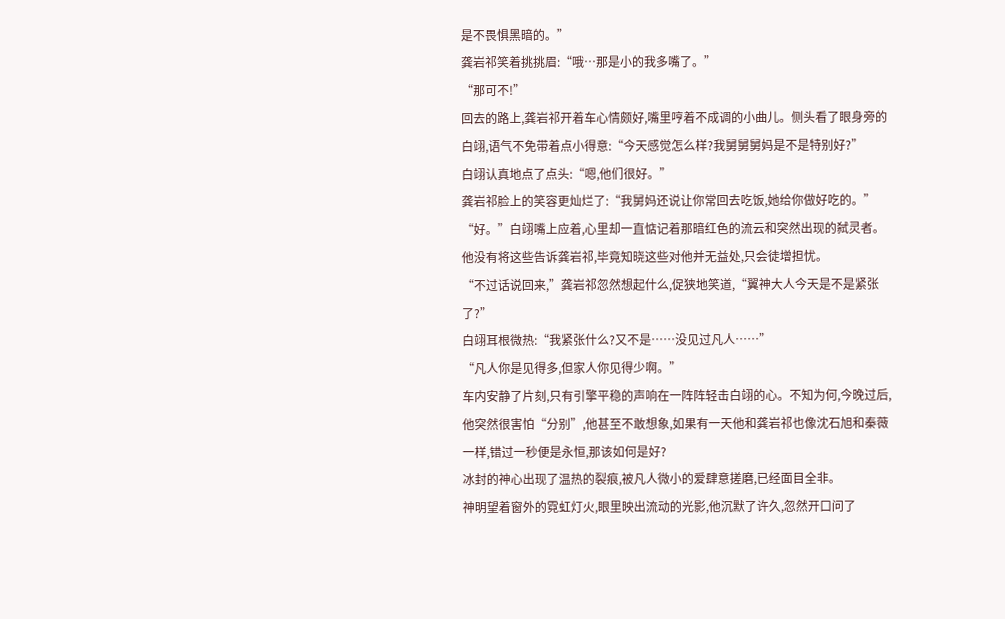是不畏惧黑暗的。”
龚岩祁笑着挑挑眉:“哦…那是小的我多嘴了。”
“那可不!”
回去的路上,龚岩祁开着车心情颇好,嘴里哼着不成调的小曲儿。侧头看了眼身旁的白翊,语气不免带着点小得意:“今天感觉怎么样?我舅舅舅妈是不是特别好?”
白翊认真地点了点头:“嗯,他们很好。”
龚岩祁脸上的笑容更灿烂了:“我舅妈还说让你常回去吃饭,她给你做好吃的。”
“好。”白翊嘴上应着,心里却一直惦记着那暗红色的流云和突然出现的弑灵者。他没有将这些告诉龚岩祁,毕竟知晓这些对他并无益处,只会徒增担忧。
“不过话说回来,”龚岩祁忽然想起什么,促狭地笑道,“翼神大人今天是不是紧张了?”
白翊耳根微热:“我紧张什么?又不是……没见过凡人……”
“凡人你是见得多,但家人你见得少啊。”
车内安静了片刻,只有引擎平稳的声响在一阵阵轻击白翊的心。不知为何,今晚过后,他突然很害怕“分别”,他甚至不敢想象,如果有一天他和龚岩祁也像沈石旭和秦薇一样,错过一秒便是永恒,那该如何是好?
冰封的神心出现了温热的裂痕,被凡人微小的爱肆意搓磨,已经面目全非。
神明望着窗外的霓虹灯火,眼里映出流动的光影,他沉默了许久,忽然开口问了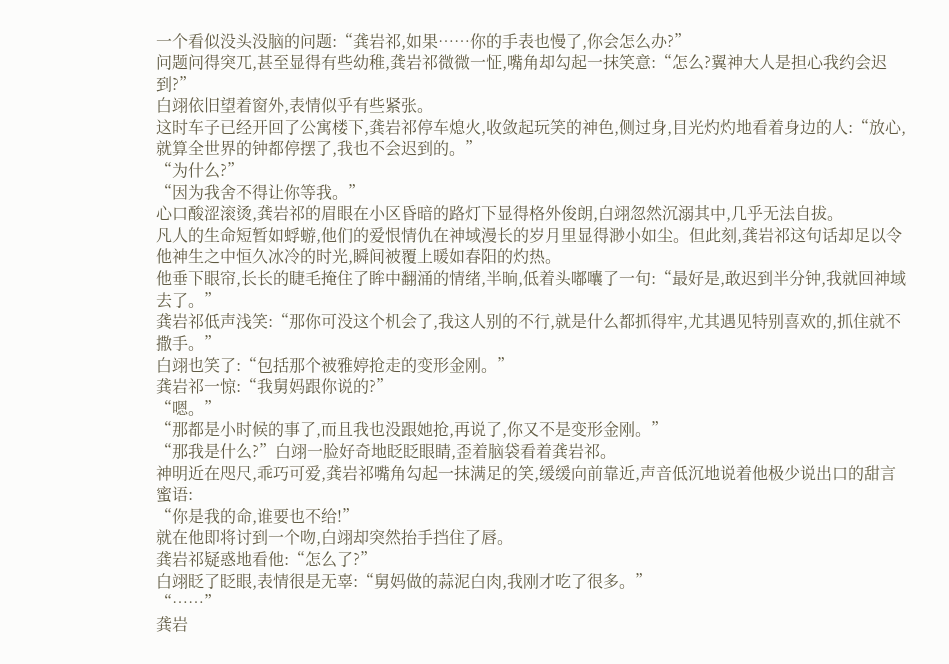一个看似没头没脑的问题:“龚岩祁,如果……你的手表也慢了,你会怎么办?”
问题问得突兀,甚至显得有些幼稚,龚岩祁微微一怔,嘴角却勾起一抹笑意:“怎么?翼神大人是担心我约会迟到?”
白翊依旧望着窗外,表情似乎有些紧张。
这时车子已经开回了公寓楼下,龚岩祁停车熄火,收敛起玩笑的神色,侧过身,目光灼灼地看着身边的人:“放心,就算全世界的钟都停摆了,我也不会迟到的。”
“为什么?”
“因为我舍不得让你等我。”
心口酸涩滚烫,龚岩祁的眉眼在小区昏暗的路灯下显得格外俊朗,白翊忽然沉溺其中,几乎无法自拔。
凡人的生命短暂如蜉蝣,他们的爱恨情仇在神域漫长的岁月里显得渺小如尘。但此刻,龚岩祁这句话却足以令他神生之中恒久冰冷的时光,瞬间被覆上暖如春阳的灼热。
他垂下眼帘,长长的睫毛掩住了眸中翻涌的情绪,半晌,低着头嘟囔了一句:“最好是,敢迟到半分钟,我就回神域去了。”
龚岩祁低声浅笑:“那你可没这个机会了,我这人别的不行,就是什么都抓得牢,尤其遇见特别喜欢的,抓住就不撒手。”
白翊也笑了:“包括那个被雅婷抢走的变形金刚。”
龚岩祁一惊:“我舅妈跟你说的?”
“嗯。”
“那都是小时候的事了,而且我也没跟她抢,再说了,你又不是变形金刚。”
“那我是什么?”白翊一脸好奇地眨眨眼睛,歪着脑袋看着龚岩祁。
神明近在咫尺,乖巧可爱,龚岩祁嘴角勾起一抹满足的笑,缓缓向前靠近,声音低沉地说着他极少说出口的甜言蜜语:
“你是我的命,谁要也不给!”
就在他即将讨到一个吻,白翊却突然抬手挡住了唇。
龚岩祁疑惑地看他:“怎么了?”
白翊眨了眨眼,表情很是无辜:“舅妈做的蒜泥白肉,我刚才吃了很多。”
“……”
龚岩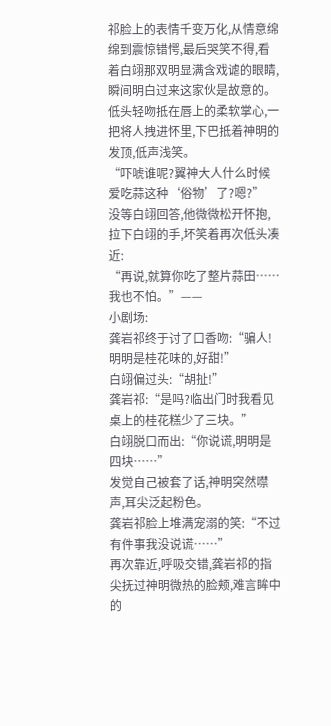祁脸上的表情千变万化,从情意绵绵到震惊错愕,最后哭笑不得,看着白翊那双明显满含戏谑的眼睛,瞬间明白过来这家伙是故意的。
低头轻吻抵在唇上的柔软掌心,一把将人拽进怀里,下巴抵着神明的发顶,低声浅笑。
“吓唬谁呢?翼神大人什么时候爱吃蒜这种‘俗物’了?嗯?”
没等白翊回答,他微微松开怀抱,拉下白翊的手,坏笑着再次低头凑近:
“再说,就算你吃了整片蒜田……我也不怕。”——
小剧场:
龚岩祁终于讨了口香吻:“骗人!明明是桂花味的,好甜!”
白翊偏过头:“胡扯!”
龚岩祁:“是吗?临出门时我看见桌上的桂花糕少了三块。”
白翊脱口而出:“你说谎,明明是四块……”
发觉自己被套了话,神明突然噤声,耳尖泛起粉色。
龚岩祁脸上堆满宠溺的笑:“不过有件事我没说谎……”
再次靠近,呼吸交错,龚岩祁的指尖抚过神明微热的脸颊,难言眸中的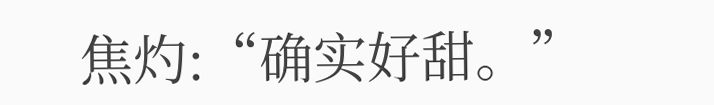焦灼:“确实好甜。”